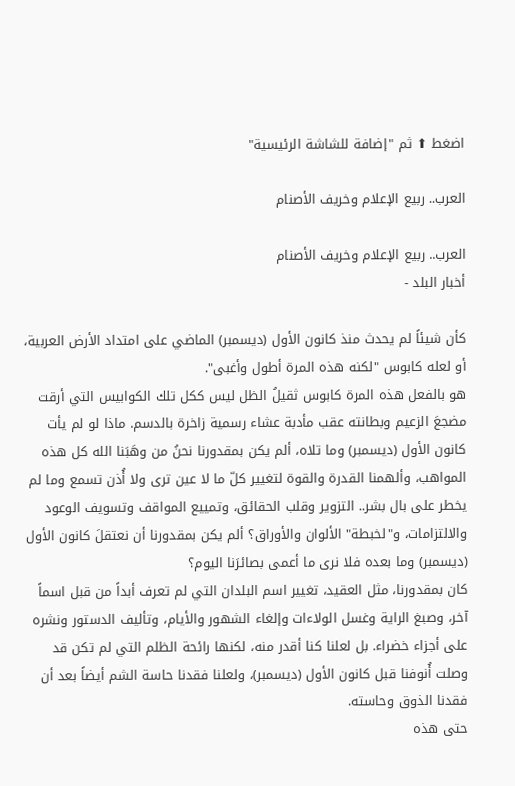اضغط ⬆ ثم "إضافة للشاشة الرئيسية"

العرب.. ربيع الإعلام وخريف الأصنام

العرب.. ربيع الإعلام وخريف الأصنام
أخبار البلد -

كأن شيئاً لم يحدث منذ كانون الأول (ديسمبر) الماضي على امتداد الأرض العربية، أو لعله كابوس "لكنه هذه المرة أطول وأغبى".
هو بالفعل هذه المرة كابوس ثقيلُ الظل ليس ككل تلك الكوابيس التي أرقت مضجعَ الزعيم وبطانته عقب مأدبة عشاء رسمية زاخرة بالدسم. ماذا لو لم يأت كانون الأول (ديسمبر) وما تلاه، ألم يكن بمقدورنا نحنُ من وهَبَنا الله كل هذه المواهب، وألهمنا القدرة والقوة لتغيير كلّ ما لا عين ترى ولا أُذن تسمع وما لم يخطر على بال بشر.. التزوير وقلب الحقائق، وتمييع المواقف وتسويف الوعود والالتزامات، و"لخبطة" الألوان والأوراق؟ ألم يكن بمقدورنا أن نعتقلَ كانون الأول (ديسمبر) وما بعده فلا نرى ما أعمى بصائرَنا اليوم؟
كان بمقدورنا، مثل العقيد، تغيير اسم البلدان التي لم تعرف أبداً من قبل اسماً آخر، وصبغ الراية وغسل الولاءات وإلغاء الشهور والأيام، وتأليف الدستور ونشره على أجزاء خضراء. بل لعلنا كنا أقدر منه، لكنها رائحة الظلم التي لم تكن قد وصلت أُنوفنا قبل كانون الأول (ديسمبر)، ولعلنا فقدنا حاسة الشم أيضاً بعد أن فقدنا الذوق وحاسته.
حتى هذه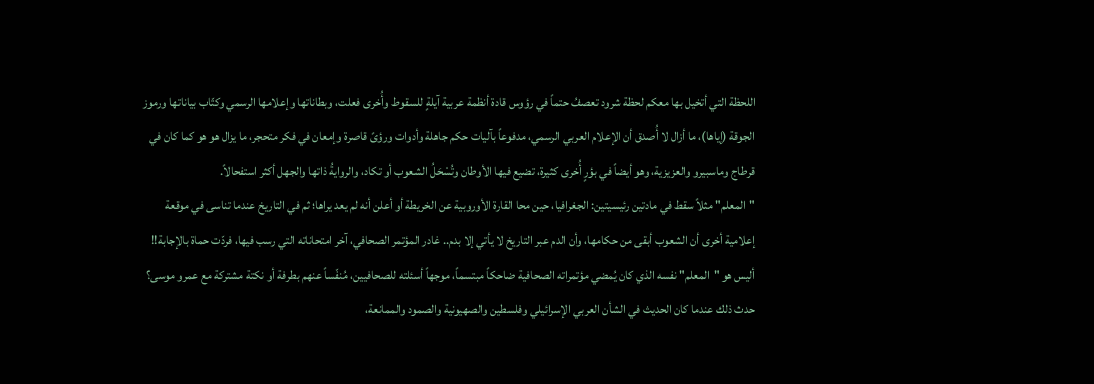اللحظة التي أتخيل بها معكم لحظة شرود تعصفُ حتماً في رؤوس قادة أنظمة عربية آيلةٍ للسقوط وأُخرى فعلت، وبطاناتها وإعلامها الرسمي وكتّاب بياناتها ورموز الجوقة (إياها)، ما أزال لا أُصدق أن الإعلام العربي الرسمي، مدفوعاً بآليات حكم جاهلة وأدوات ورؤىً قاصرة وإمعان في فكر متحجر، ما يزال هو هو كما كان في قرطاج وماسبيرو والعزيزية، وهو أيضاً في بؤرٍ أُخرى كثيرة، تضيع فيها الأوطان وتُسْحَلُ الشعوب أو تكاد، والروايةُ ذاتها والجهل أكثر استفحالاً.
"المعلم" مثلاً سقط في مادتين رئيسيتين: الجغرافيا، حين محا القارة الأوروبية عن الخريطة أو أعلن أنه لم يعد يراها؛ ثم في التاريخ عندما تناسى في موقعة إعلامية أخرى أن الشعوب أبقى من حكامها، وأن الدم عبر التاريخ لا يأتي إلا بدم.. غادر المؤتمر الصحافي، آخر امتحاناته التي رسب فيها، فردّت حماة بالإجابة!!
أليس هو "المعلم" نفسه الذي كان يُمضي مؤتمراته الصحافية ضاحكاً مبتسماً، موجهاً أسئلته للصحافيين، مُنفّساً عنهم بطرفة أو نكتة مشتركة مع عمرو موسى؟ حدث ذلك عندما كان الحديث في الشأن العربي الإسرائيلي وفلسطين والصهيونية والصمود والممانعة،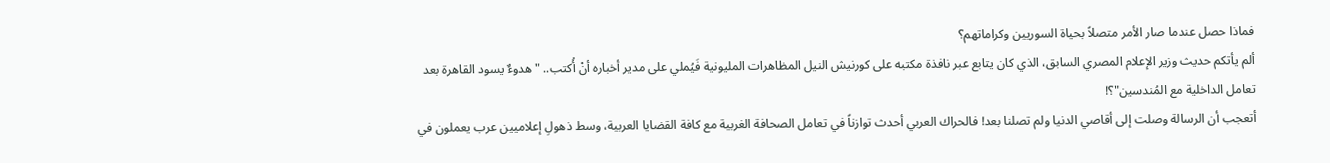فماذا حصل عندما صار الأمر متصلاً بحياة السوريين وكراماتهم؟
ألم يأتكم حديث وزير الإعلام المصري السابق، الذي كان يتابع عبر نافذة مكتبه على كورنيش النيل المظاهرات المليونية فَيُملي على مدير أخباره أنْ أُكتب.. "هدوءٌ يسود القاهرة بعد تعامل الداخلية مع المُندسين"؟!
أتعجب أن الرسالة وصلت إلى أقاصي الدنيا ولم تصلنا بعد! فالحراك العربي أحدث توازناً في تعامل الصحافة الغربية مع كافة القضايا العربية، وسط ذهولِ إعلاميين عرب يعملون في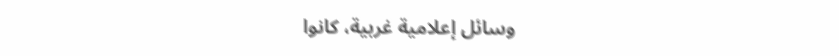وسائل إعلامية غربية، كانوا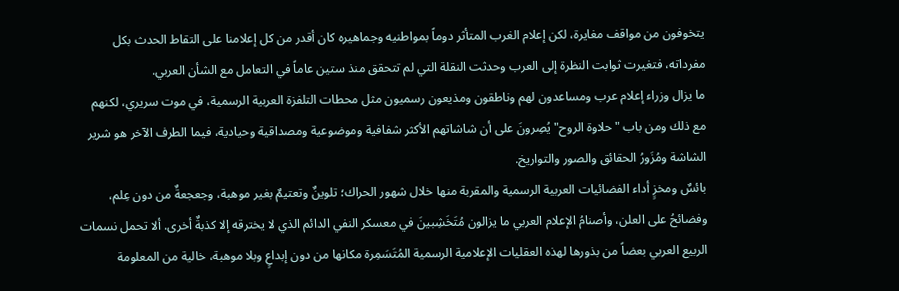يتخوفون من مواقف مغايرة، لكن إعلام الغرب المتأثر دوماً بمواطنيه وجماهيره كان أقدر من كل إعلامنا على التقاط الحدث بكل مفرداته، فتغيرت ثوابت النظرة إلى العرب وحدثت النقلة التي لم تتحقق منذ ستين عاماً في التعامل مع الشأن العربي.
ما يزال وزراء إعلام عرب ومساعدون لهم وناطقون ومذيعون رسميون مثل محطات التلفزة العربية الرسمية، في موت سريري، لكنهم مع ذلك ومن باب "حلاوة الروح" يُصِرونَ على أن شاشاتهم الأكثر شفافية وموضوعية ومصداقية وحيادية، فيما الطرف الآخر هو شرير الشاشة ومُزَورُ الحقائق والصور والتواريخ.
بائسٌ ومخزٍ أداء الفضائيات العربية الرسمية والمقربة منها خلال شهور الحراك؛ تلوينٌ وتعتيمٌ بغير موهبة، وجعجعةٌ من دون عِلم، وفضائحُ على العلن، وأصنامُ الإعلام العربي ما يزالون مُتَخَشِبينَ في معسكر النفي الدائم الذي لا يخترقه إلا كذبةٌ أخرى. ألا تحمل نسمات الربيع العربي بعضاً من بذورها لهذه العقليات الإعلامية الرسمية المُتَسَمِرة مكانها من دون إبداعٍ وبلا موهبة، خالية من المعلومة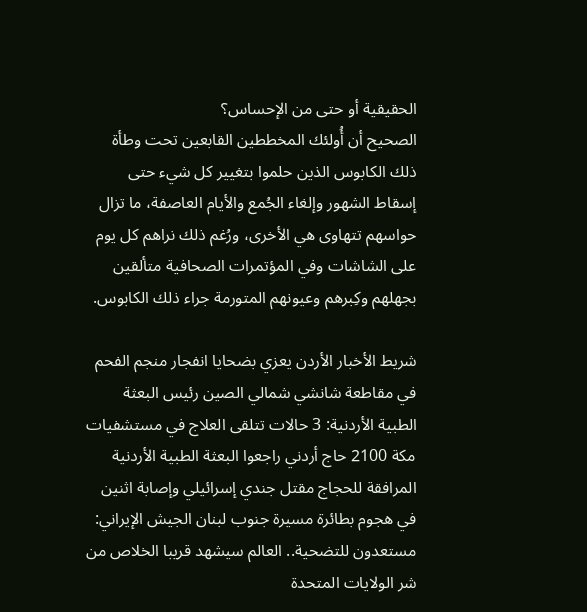الحقيقية أو حتى من الإحساس؟
الصحيح أن أُولئك المخططين القابعين تحت وطأة ذلك الكابوس الذين حلموا بتغيير كل شيء حتى إسقاط الشهور وإلغاء الجُمع والأيام العاصفة، ما تزال حواسهم تتهاوى هي الأخرى، ورُغم ذلك نراهم كل يوم على الشاشات وفي المؤتمرات الصحافية متألقين بجهلهم وكِبرهم وعيونهم المتورمة جراء ذلك الكابوس.

شريط الأخبار الأردن يعزي بضحايا انفجار منجم الفحم في مقاطعة شانشي شمالي الصين رئيس البعثة الطبية الأردنية: 3 حالات تتلقى العلاج في مستشفيات مكة 2100 حاج أردني راجعوا البعثة الطبية الأردنية المرافقة للحجاج مقتل جندي إسرائيلي وإصابة اثنين في هجوم بطائرة مسيرة جنوب لبنان الجيش الإيراني: مستعدون للتضحية.. العالم سيشهد قريبا الخلاص من شر الولايات المتحدة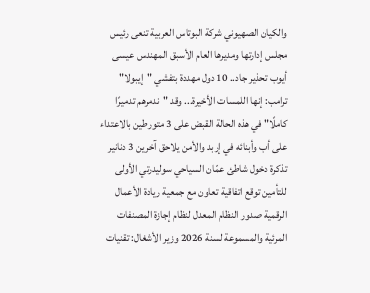والكيان الصهيوني شركة البوتاس العربية تنعى رئيس مجلس إدارتها ومديرها العام الأسبق المهندس عيسى أيوب تحذير جاد.. 10 دول مهددة بتفشي "إيبولا" ترامب: إنها اللمسات الأخيرة... وقد "ندمرهم تدميرًا كاملًا" في هذه الحالة القبض على 3 متورطين بالاعتداء على أب وأبنائه في إربد والأمن يلاحق آخرين 3 دنانير تذكرة دخول شاطئ عمّان السياحي سوليدرتي الأولى للتأمين توقع اتفاقية تعاون مع جمعية ريادة الأعمال الرقمية صدور النظام المعدل لنظام إجازة المصنفات المرئية والمسموعة لسنة 2026 وزير الأشغال: تقنيات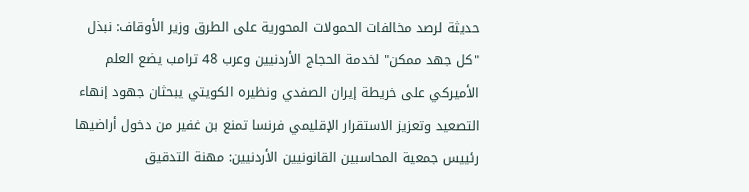حديثة لرصد مخالفات الحمولات المحورية على الطرق وزير الأوقاف: نبذل "كل جهد ممكن" لخدمة الحجاج الأردنيين وعرب 48 ترامب يضع العلم الأميركي على خريطة إيران الصفدي ونظيره الكويتي يبحثان جهود إنهاء التصعيد وتعزيز الاستقرار الإقليمي فرنسا تمنع بن غفير من دخول أراضيها رئييس جمعية المحاسبين القانونيين الأردنيين: مهنة التدقيق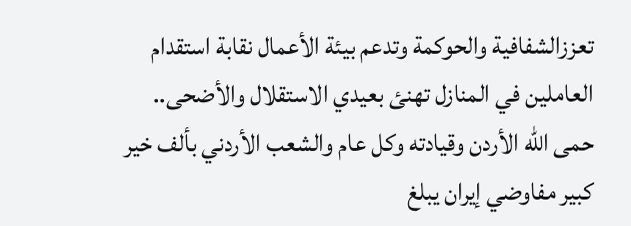تعززالشفافية والحوكمة وتدعم بيئة الأعمال نقابة استقدام العاملين في المنازل تهنئ بعيدي الاستقلال والأضحى.. حمى الله الأردن وقيادته وكل عام والشعب الأردني بألف خير كبير مفاوضي إيران يبلغ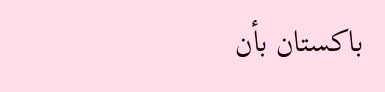باكستان بأن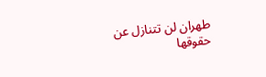طهران لن تتنازل عن حقوقها